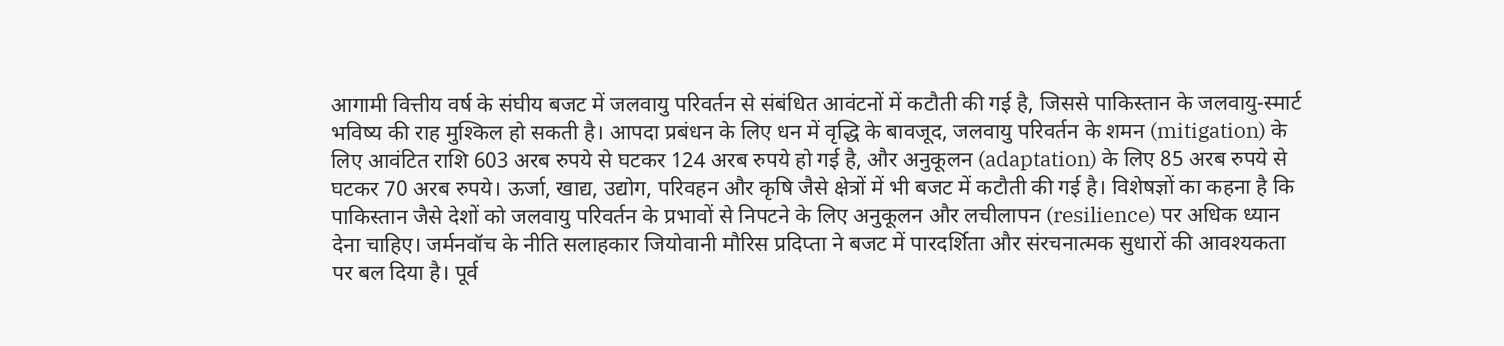आगामी वित्तीय वर्ष के संघीय बजट में जलवायु परिवर्तन से संबंधित आवंटनों में कटौती की गई है, जिससे पाकिस्तान के जलवायु-स्मार्ट भविष्य की राह मुश्किल हो सकती है। आपदा प्रबंधन के लिए धन में वृद्धि के बावजूद, जलवायु परिवर्तन के शमन (mitigation) के लिए आवंटित राशि 603 अरब रुपये से घटकर 124 अरब रुपये हो गई है, और अनुकूलन (adaptation) के लिए 85 अरब रुपये से घटकर 70 अरब रुपये। ऊर्जा, खाद्य, उद्योग, परिवहन और कृषि जैसे क्षेत्रों में भी बजट में कटौती की गई है। विशेषज्ञों का कहना है कि पाकिस्तान जैसे देशों को जलवायु परिवर्तन के प्रभावों से निपटने के लिए अनुकूलन और लचीलापन (resilience) पर अधिक ध्यान देना चाहिए। जर्मनवॉच के नीति सलाहकार जियोवानी मौरिस प्रदिप्ता ने बजट में पारदर्शिता और संरचनात्मक सुधारों की आवश्यकता पर बल दिया है। पूर्व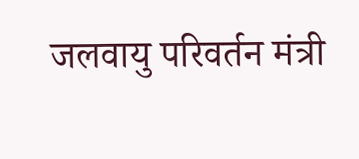जलवायु परिवर्तन मंत्री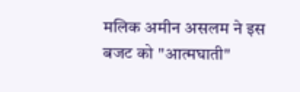मलिक अमीन असलम ने इस बजट को "आत्मघाती"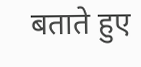बताते हुए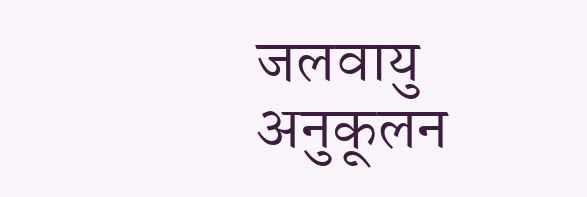जलवायु अनुकूलन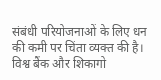संबंधी परियोजनाओं के लिए धन की कमी पर चिंता व्यक्त की है। विश्व बैंक और शिकागो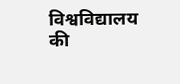विश्वविद्यालय की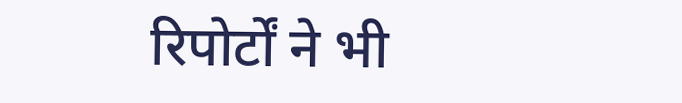रिपोर्टों ने भी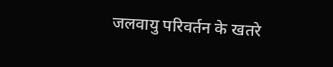जलवायु परिवर्तन के खतरे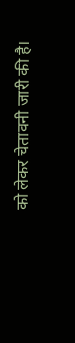को लेकर चेतावनी जारी की है।